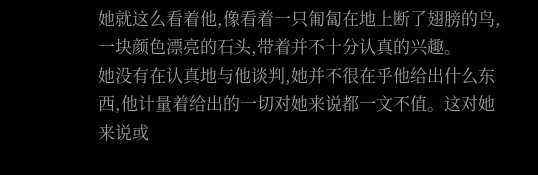她就这么看着他,像看着一只匍匐在地上断了翅膀的鸟,一块颜色漂亮的石头,带着并不十分认真的兴趣。
她没有在认真地与他谈判,她并不很在乎他给出什么东西,他计量着给出的一切对她来说都一文不值。这对她来说或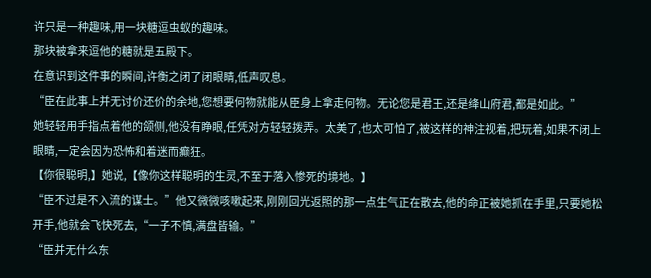许只是一种趣味,用一块糖逗虫蚁的趣味。
那块被拿来逗他的糖就是五殿下。
在意识到这件事的瞬间,许衡之闭了闭眼睛,低声叹息。
“臣在此事上并无讨价还价的余地,您想要何物就能从臣身上拿走何物。无论您是君王,还是绛山府君,都是如此。”
她轻轻用手指点着他的颌侧,他没有睁眼,任凭对方轻轻拨弄。太美了,也太可怕了,被这样的神注视着,把玩着,如果不闭上眼睛,一定会因为恐怖和着迷而癫狂。
【你很聪明,】她说,【像你这样聪明的生灵,不至于落入惨死的境地。】
“臣不过是不入流的谋士。”他又微微咳嗽起来,刚刚回光返照的那一点生气正在散去,他的命正被她抓在手里,只要她松开手,他就会飞快死去,“一子不慎,满盘皆输。”
“臣并无什么东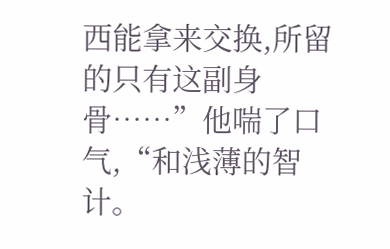西能拿来交换,所留的只有这副身骨……”他喘了口气,“和浅薄的智计。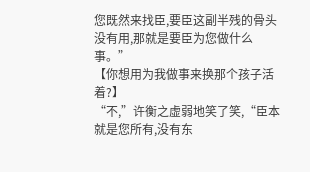您既然来找臣,要臣这副半残的骨头没有用,那就是要臣为您做什么事。”
【你想用为我做事来换那个孩子活着?】
“不,”许衡之虚弱地笑了笑,“臣本就是您所有,没有东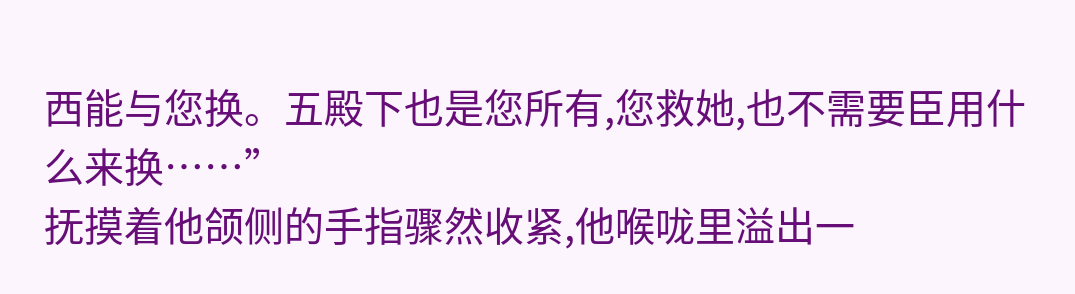西能与您换。五殿下也是您所有,您救她,也不需要臣用什么来换……”
抚摸着他颌侧的手指骤然收紧,他喉咙里溢出一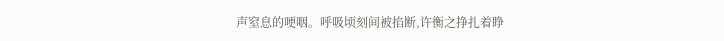声窒息的哽咽。呼吸顷刻间被掐断,许衡之挣扎着睁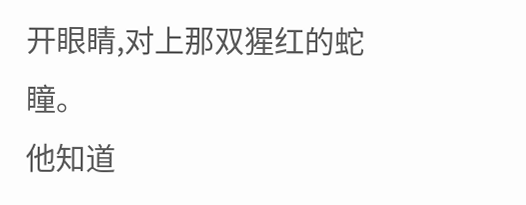开眼睛,对上那双猩红的蛇瞳。
他知道